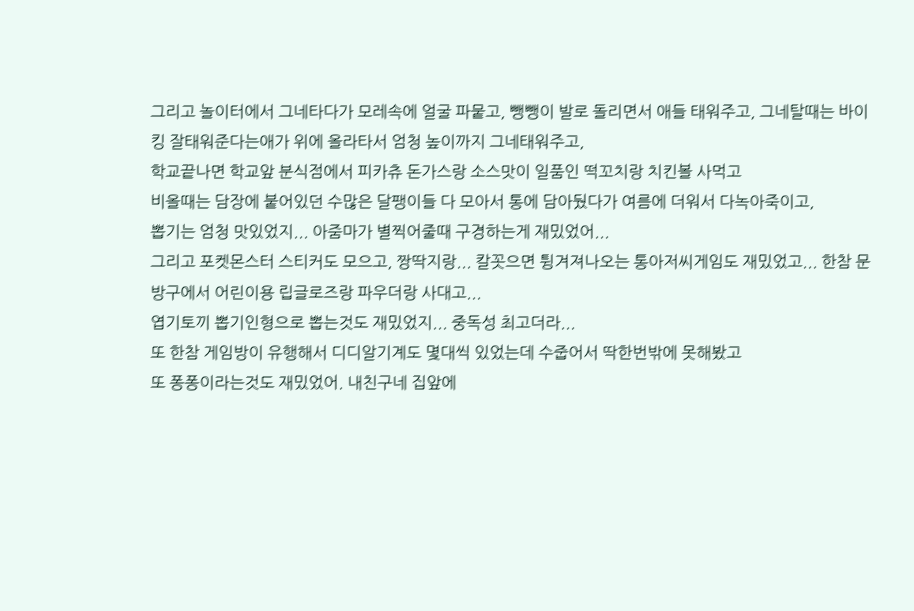그리고 놀이터에서 그네타다가 모레속에 얼굴 파뭍고, 뺑뺑이 발로 돌리면서 애들 태워주고, 그네탈때는 바이킹 잘태워준다는애가 위에 올라타서 엄청 높이까지 그네태워주고,
학교끝나면 학교앞 분식점에서 피카츄 돈가스랑 소스맛이 일품인 떡꼬치랑 치킨볼 사먹고
비올때는 담장에 붙어있던 수많은 달팽이들 다 모아서 통에 담아뒀다가 여름에 더워서 다녹아죽이고,
뽑기는 엄청 맛있었지... 아줌마가 별찍어줄때 구경하는게 재밌었어...
그리고 포켓몬스터 스티커도 모으고, 짱딱지랑... 칼꼿으면 튕겨져나오는 통아저씨게임도 재밌었고... 한참 문방구에서 어린이용 립글로즈랑 파우더랑 사대고...
엽기토끼 뽑기인형으로 뽑는것도 재밌었지... 중독성 최고더라...
또 한참 게임방이 유행해서 디디알기계도 몇대씩 있었는데 수줍어서 딱한번밖에 못해봤고
또 퐁퐁이라는것도 재밌었어. 내친구네 집앞에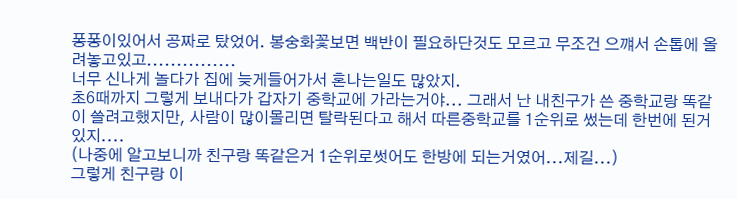퐁퐁이있어서 공짜로 탔었어. 봉숭화꽃보면 백반이 필요하단것도 모르고 무조건 으꺠서 손톱에 올려놓고있고...............
너무 신나게 놀다가 집에 늦게들어가서 혼나는일도 많았지.
초6때까지 그렇게 보내다가 갑자기 중학교에 가라는거야... 그래서 난 내친구가 쓴 중학교랑 똑같이 쓸려고했지만, 사람이 많이몰리면 탈락된다고 해서 따른중학교를 1순위로 썼는데 한번에 된거있지....
(나중에 알고보니까 친구랑 똑같은거 1순위로썻어도 한방에 되는거였어...제길...)
그렇게 친구랑 이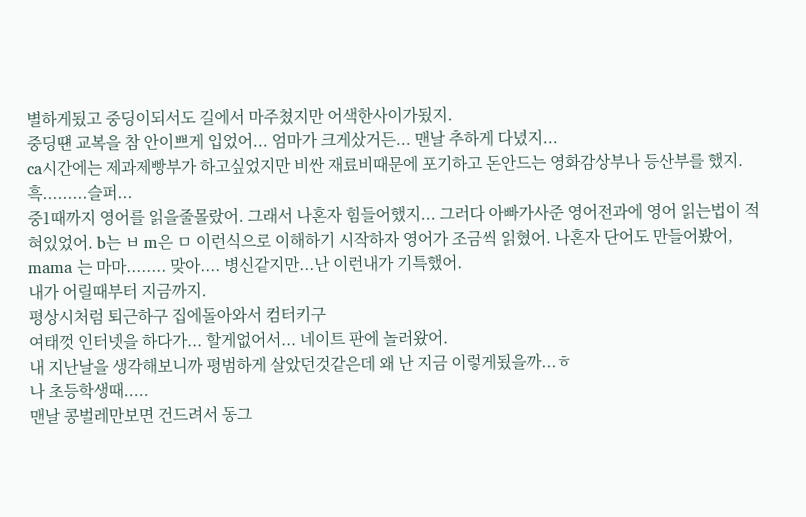별하게됬고 중딩이되서도 길에서 마주쳤지만 어색한사이가됬지.
중딩떈 교복을 참 안이쁘게 입었어... 엄마가 크게샀거든... 맨날 추하게 다녔지...
ca시간에는 제과제빵부가 하고싶었지만 비싼 재료비때문에 포기하고 돈안드는 영화감상부나 등산부를 했지. 흑.........슬퍼...
중1때까지 영어를 읽을줄몰랐어. 그래서 나혼자 힘들어했지... 그러다 아빠가사준 영어전과에 영어 읽는법이 적혀있었어. b는 ㅂ m은 ㅁ 이런식으로 이해하기 시작하자 영어가 조금씩 읽혔어. 나혼자 단어도 만들어봤어, mama 는 마마........ 맞아.... 병신같지만...난 이런내가 기특했어.
내가 어릴때부터 지금까지.
평상시처럼 퇴근하구 집에돌아와서 컴터키구
여태껏 인터넷을 하다가... 할게없어서... 네이트 판에 놀러왔어.
내 지난날을 생각해보니까 평범하게 살았던것같은데 왜 난 지금 이렇게됬을까...ㅎ
나 초등학생때.....
맨날 콩벌레만보면 건드려서 동그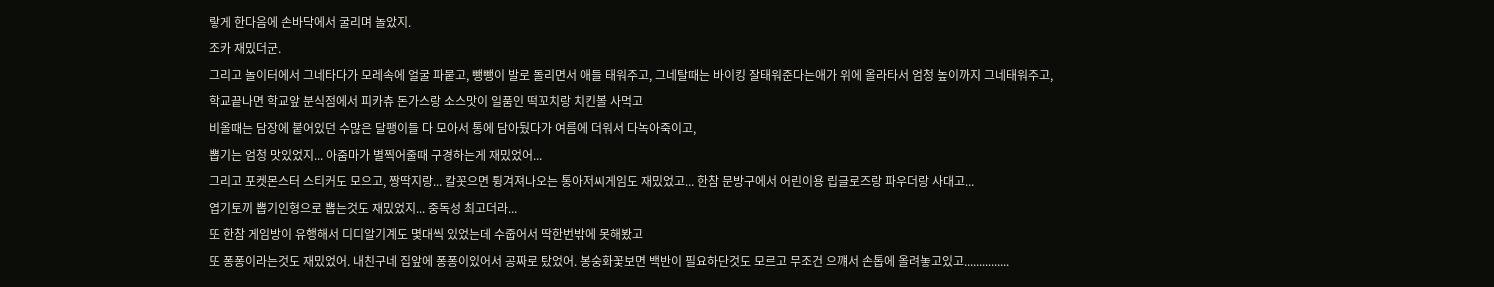랗게 한다음에 손바닥에서 굴리며 놀았지.
조카 재밌더군.
그리고 놀이터에서 그네타다가 모레속에 얼굴 파뭍고, 뺑뺑이 발로 돌리면서 애들 태워주고, 그네탈때는 바이킹 잘태워준다는애가 위에 올라타서 엄청 높이까지 그네태워주고,
학교끝나면 학교앞 분식점에서 피카츄 돈가스랑 소스맛이 일품인 떡꼬치랑 치킨볼 사먹고
비올때는 담장에 붙어있던 수많은 달팽이들 다 모아서 통에 담아뒀다가 여름에 더워서 다녹아죽이고,
뽑기는 엄청 맛있었지... 아줌마가 별찍어줄때 구경하는게 재밌었어...
그리고 포켓몬스터 스티커도 모으고, 짱딱지랑... 칼꼿으면 튕겨져나오는 통아저씨게임도 재밌었고... 한참 문방구에서 어린이용 립글로즈랑 파우더랑 사대고...
엽기토끼 뽑기인형으로 뽑는것도 재밌었지... 중독성 최고더라...
또 한참 게임방이 유행해서 디디알기계도 몇대씩 있었는데 수줍어서 딱한번밖에 못해봤고
또 퐁퐁이라는것도 재밌었어. 내친구네 집앞에 퐁퐁이있어서 공짜로 탔었어. 봉숭화꽃보면 백반이 필요하단것도 모르고 무조건 으꺠서 손톱에 올려놓고있고...............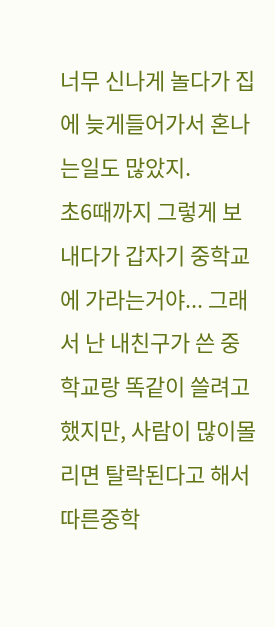너무 신나게 놀다가 집에 늦게들어가서 혼나는일도 많았지.
초6때까지 그렇게 보내다가 갑자기 중학교에 가라는거야... 그래서 난 내친구가 쓴 중학교랑 똑같이 쓸려고했지만, 사람이 많이몰리면 탈락된다고 해서 따른중학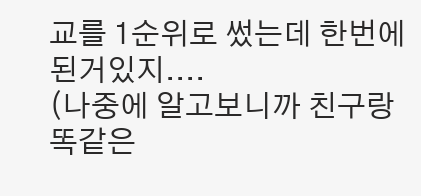교를 1순위로 썼는데 한번에 된거있지....
(나중에 알고보니까 친구랑 똑같은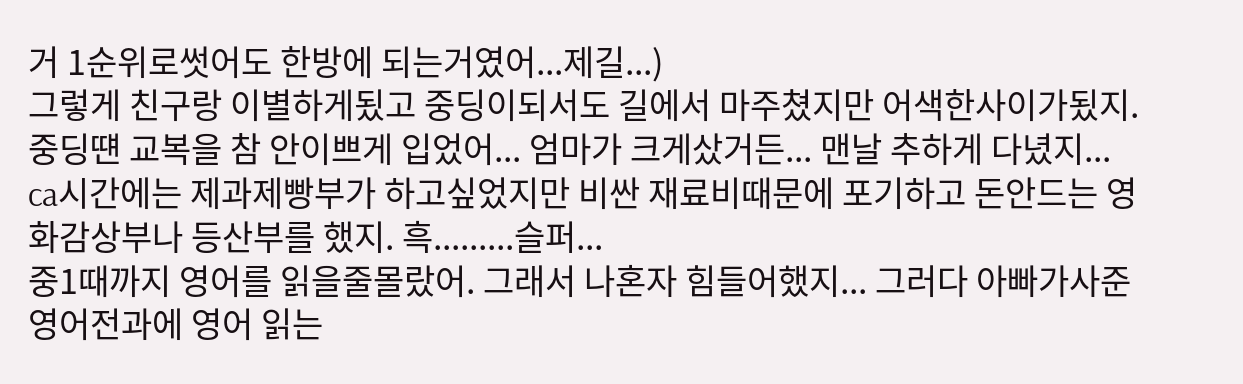거 1순위로썻어도 한방에 되는거였어...제길...)
그렇게 친구랑 이별하게됬고 중딩이되서도 길에서 마주쳤지만 어색한사이가됬지.
중딩떈 교복을 참 안이쁘게 입었어... 엄마가 크게샀거든... 맨날 추하게 다녔지...
ca시간에는 제과제빵부가 하고싶었지만 비싼 재료비때문에 포기하고 돈안드는 영화감상부나 등산부를 했지. 흑.........슬퍼...
중1때까지 영어를 읽을줄몰랐어. 그래서 나혼자 힘들어했지... 그러다 아빠가사준 영어전과에 영어 읽는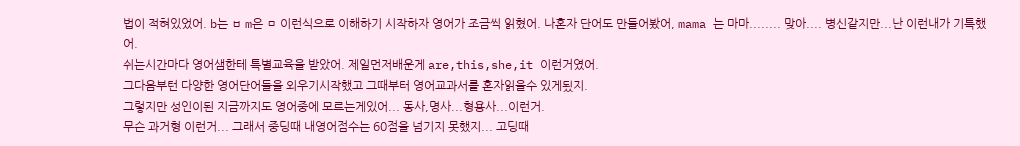법이 적혀있었어. b는 ㅂ m은 ㅁ 이런식으로 이해하기 시작하자 영어가 조금씩 읽혔어. 나혼자 단어도 만들어봤어, mama 는 마마........ 맞아.... 병신같지만...난 이런내가 기특했어.
쉬는시간마다 영어샘한테 특별교육을 받았어. 제일먼저배운게 are,this,she,it 이런거였어.
그다음부턴 다양한 영어단어들을 외우기시작했고 그때부터 영어교과서를 혼자읽을수 있게됬지.
그렇지만 성인이된 지금까지도 영어중에 모르는게있어... 동사,명사...형용사...이런거.
무슨 과거형 이런거... 그래서 중딩때 내영어점수는 60점을 넘기지 못했지... 고딩때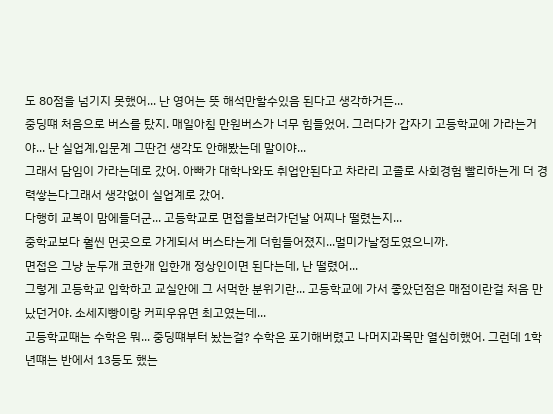도 80점을 넘기지 못했어... 난 영어는 뜻 해석만할수있음 된다고 생각하거든...
중딩떄 처음으로 버스를 탔지. 매일아침 만원버스가 너무 힘들었어. 그러다가 갑자기 고등학교에 가라는거야... 난 실업계,입문계 그딴건 생각도 안해봤는데 말이야...
그래서 담임이 가라는데로 갔어. 아빠가 대학나와도 취업안된다고 차라리 고졸로 사회경험 빨리하는게 더 경력쌓는다그래서 생각없이 실업계로 갔어.
다행히 교복이 맘에들더군... 고등학교로 면접을보러가던날 어찌나 떨렸는지...
중학교보다 훨씬 먼곳으로 가게되서 버스타는게 더힘들어졌지...멀미가날정도였으니까.
면접은 그냥 눈두개 코한개 입한개 정상인이면 된다는데, 난 떨렸어...
그렇게 고등학교 입학하고 교실안에 그 서먹한 분위기란... 고등학교에 가서 좋았던점은 매점이란걸 처음 만났던거야. 소세지빵이랑 커피우유면 최고였는데...
고등학교때는 수학은 뭐... 중딩떄부터 놨는걸? 수학은 포기해버렸고 나머지과목만 열심히했어. 그런데 1학년떄는 반에서 13등도 했는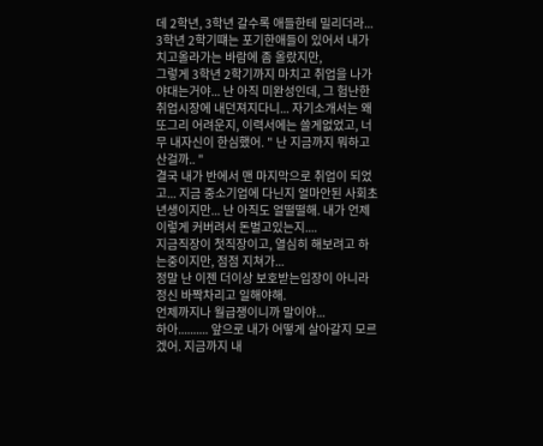데 2학년, 3학년 갈수록 애들한테 밀리더라... 3학년 2학기떄는 포기한애들이 있어서 내가 치고올라가는 바람에 좀 올랐지만,
그렇게 3학년 2학기까지 마치고 취업을 나가야대는거야... 난 아직 미완성인데, 그 험난한 취업시장에 내던져지다니... 자기소개서는 왜또그리 어려운지, 이력서에는 쓸게없었고, 너무 내자신이 한심했어. " 난 지금까지 뭐하고 산걸까.. "
결국 내가 반에서 맨 마지막으로 취업이 되었고... 지금 중소기업에 다닌지 얼마안된 사회초년생이지만... 난 아직도 얼떨떨해. 내가 언제이렇게 커버려서 돈벌고있는지....
지금직장이 첫직장이고, 열심히 해보려고 하는중이지만, 점점 지쳐가...
정말 난 이젠 더이상 보호받는입장이 아니라 정신 바짝차리고 일해야해.
언제까지나 월급쟁이니까 말이야...
하아.......... 앞으로 내가 어떻게 살아갈지 모르겠어. 지금까지 내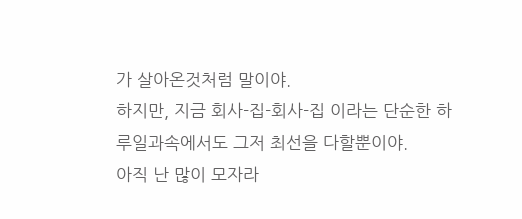가 살아온것처럼 말이야.
하지만, 지금 회사-집-회사-집 이라는 단순한 하루일과속에서도 그저 최선을 다할뿐이야.
아직 난 많이 모자라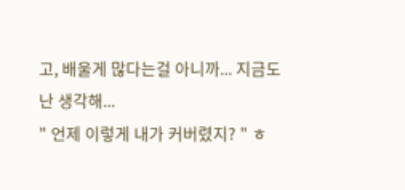고, 배울게 많다는걸 아니까... 지금도 난 생각해...
" 언제 이렇게 내가 커버렸지? " ㅎ